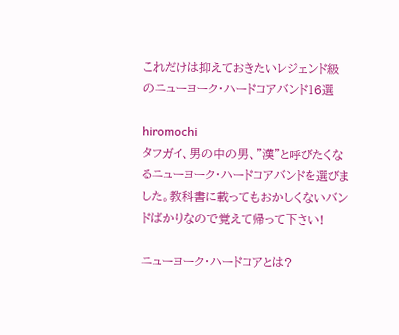これだけは抑えておきたいレジェンド級のニューヨーク・ハードコアバンド16選

hiromochi
タフガイ、男の中の男、”漢”と呼びたくなるニューヨーク・ハードコアバンドを選びました。教科書に載ってもおかしくないバンドばかりなので覚えて帰って下さい!

ニューヨーク・ハードコアとは?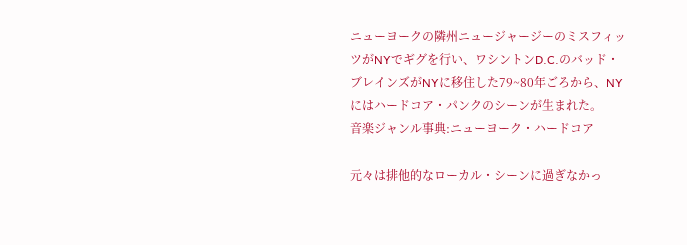ニューヨークの隣州ニュージャージーのミスフィッツがNYでギグを行い、ワシントンD.C.のバッド・ブレインズがNYに移住した79~80年ごろから、NYにはハードコア・パンクのシーンが生まれた。
音楽ジャンル事典:ニューヨーク・ハードコア

元々は排他的なローカル・シーンに過ぎなかっ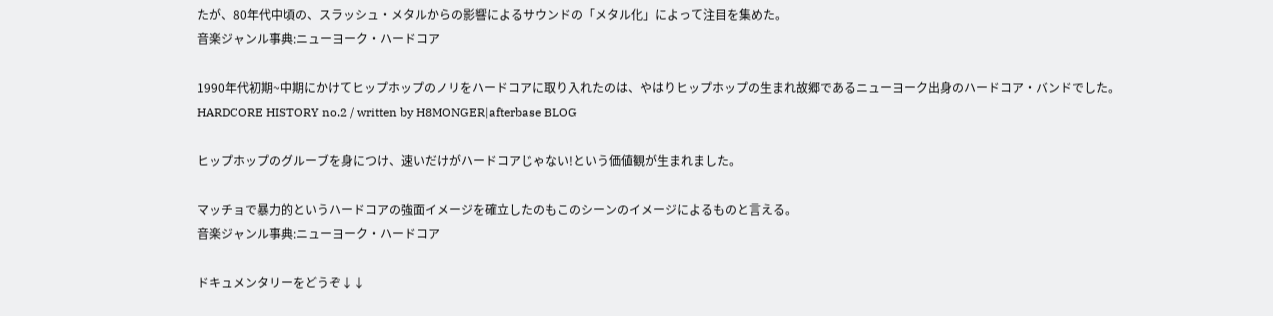たが、80年代中頃の、スラッシュ・メタルからの影響によるサウンドの「メタル化」によって注目を集めた。
音楽ジャンル事典:ニューヨーク・ハードコア

1990年代初期~中期にかけてヒップホップのノリをハードコアに取り入れたのは、やはりヒップホップの生まれ故郷であるニューヨーク出身のハードコア・バンドでした。
HARDCORE HISTORY no.2 / written by H8MONGER|afterbase BLOG

ヒップホップのグルーブを身につけ、速いだけがハードコアじゃない!という価値観が生まれました。

マッチョで暴力的というハードコアの強面イメージを確立したのもこのシーンのイメージによるものと言える。
音楽ジャンル事典:ニューヨーク・ハードコア

ドキュメンタリーをどうぞ↓↓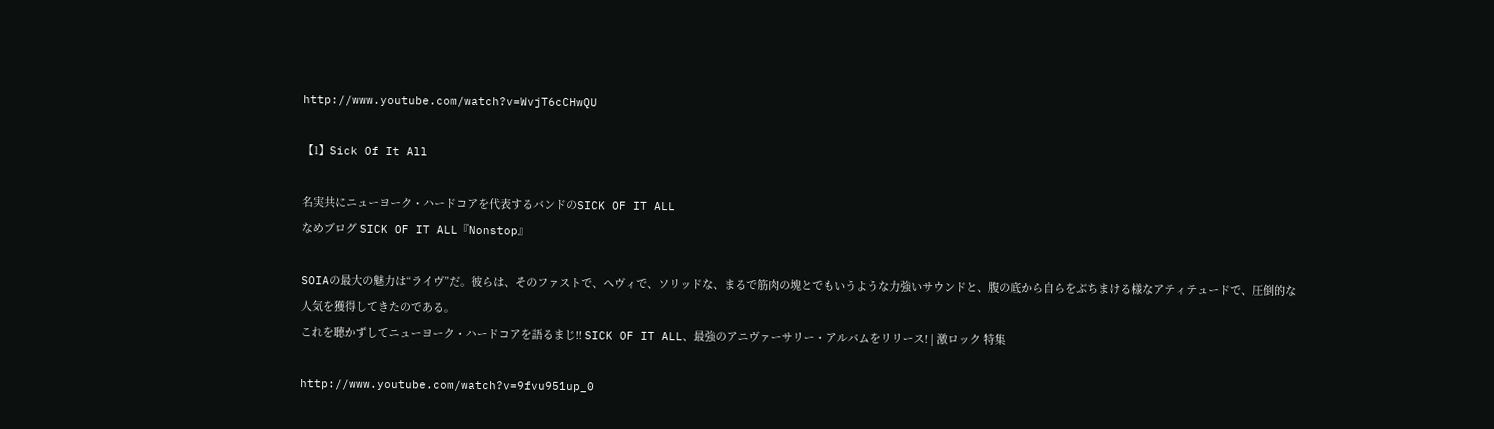http://www.youtube.com/watch?v=WvjT6cCHwQU

【1】Sick Of It All

名実共にニューヨーク・ハードコアを代表するバンドのSICK OF IT ALL
なめブログ SICK OF IT ALL『Nonstop』

SOIAの最大の魅力は“ライヴ”だ。彼らは、そのファストで、ヘヴィで、ソリッドな、まるで筋肉の塊とでもいうような力強いサウンドと、腹の底から自らをぶちまける様なアティテュードで、圧倒的な人気を獲得してきたのである。
これを聴かずしてニューヨーク・ハードコアを語るまじ!! SICK OF IT ALL、最強のアニヴァーサリー・アルバムをリリース! | 激ロック 特集

http://www.youtube.com/watch?v=9fvu951up_0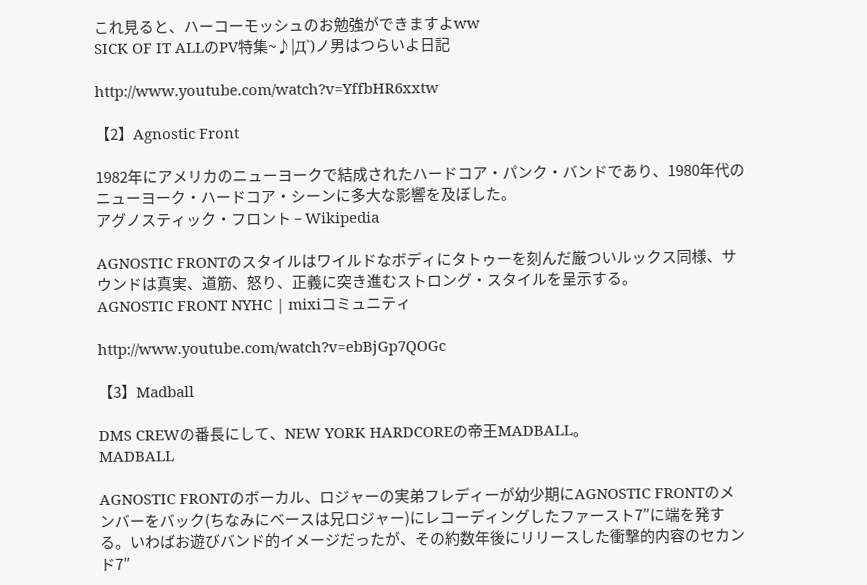これ見ると、ハーコーモッシュのお勉強ができますよww
SICK OF IT ALLのPV特集~♪|Д`)ノ男はつらいよ日記

http://www.youtube.com/watch?v=YffbHR6xxtw

【2】Agnostic Front

1982年にアメリカのニューヨークで結成されたハードコア・パンク・バンドであり、1980年代のニューヨーク・ハードコア・シーンに多大な影響を及ぼした。
アグノスティック・フロント – Wikipedia

AGNOSTIC FRONTのスタイルはワイルドなボディにタトゥーを刻んだ厳ついルックス同様、サウンドは真実、道筋、怒り、正義に突き進むストロング・スタイルを呈示する。
AGNOSTIC FRONT NYHC | mixiコミュニティ

http://www.youtube.com/watch?v=ebBjGp7QOGc

【3】Madball

DMS CREWの番長にして、NEW YORK HARDCOREの帝王MADBALL。
MADBALL

AGNOSTIC FRONTのボーカル、ロジャーの実弟フレディーが幼少期にAGNOSTIC FRONTのメンバーをバック(ちなみにベースは兄ロジャー)にレコーディングしたファースト7″に端を発する。いわばお遊びバンド的イメージだったが、その約数年後にリリースした衝撃的内容のセカンド7″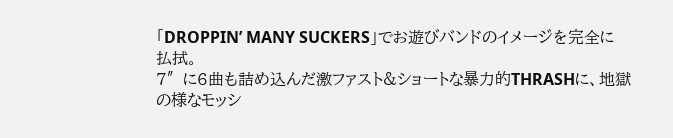「DROPPIN’ MANY SUCKERS」でお遊びバンドのイメージを完全に払拭。
7″に6曲も詰め込んだ激ファスト&ショートな暴力的THRASHに、地獄の様なモッシ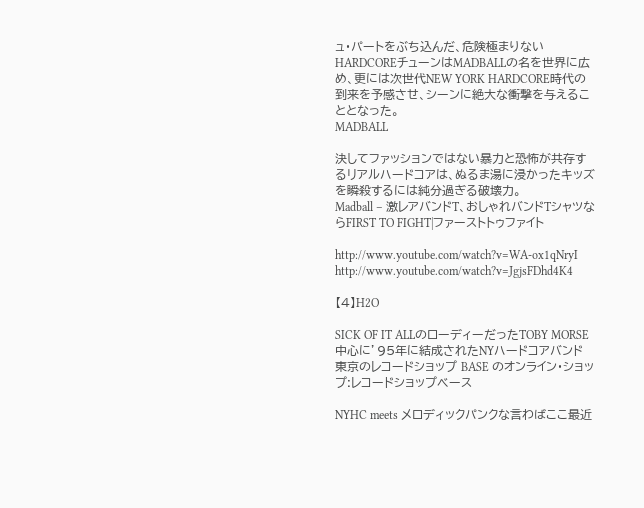ュ・パートをぶち込んだ、危険極まりないHARDCOREチューンはMADBALLの名を世界に広め、更には次世代NEW YORK HARDCORE時代の到来を予感させ、シーンに絶大な衝撃を与えることとなった。
MADBALL

決してファッションではない暴力と恐怖が共存するリアルハードコアは、ぬるま湯に浸かったキッズを瞬殺するには純分過ぎる破壊力。
Madball – 激レアバンドT、おしゃれバンドTシャツならFIRST TO FIGHT|ファーストトゥファイト

http://www.youtube.com/watch?v=WA-ox1qNryI
http://www.youtube.com/watch?v=JgjsFDhd4K4

【4】H2O

SICK OF IT ALLのローディーだったTOBY MORSE中心に’95年に結成されたNYハードコアバンド
東京のレコードショップ BASE のオンライン・ショップ:レコードショップベース

NYHC meets メロディックパンクな言わばここ最近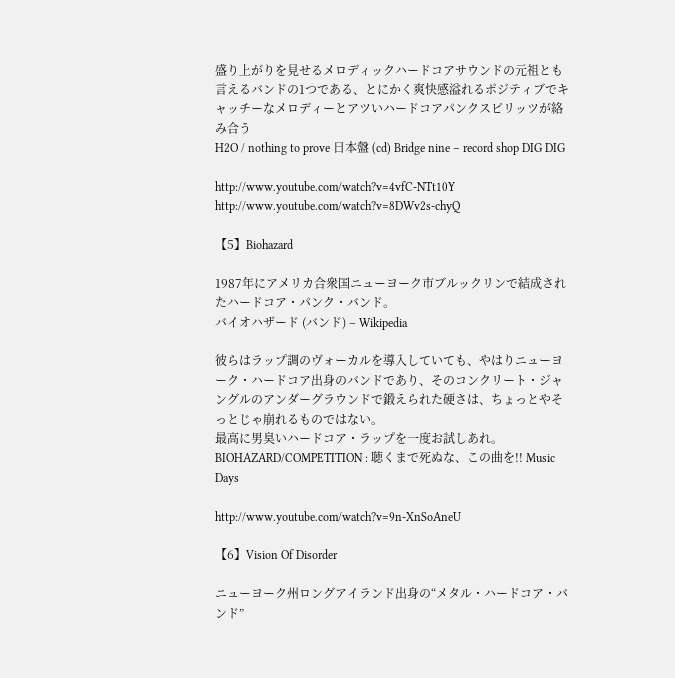盛り上がりを見せるメロディックハードコアサウンドの元祖とも言えるバンドの1つである、とにかく爽快感溢れるポジティブでキャッチーなメロディーとアツいハードコアパンクスピリッツが絡み合う
H2O / nothing to prove 日本盤 (cd) Bridge nine – record shop DIG DIG

http://www.youtube.com/watch?v=4vfC-NTt10Y
http://www.youtube.com/watch?v=8DWv2s-chyQ

【5】Biohazard

1987年にアメリカ合衆国ニューヨーク市ブルックリンで結成されたハードコア・パンク・バンド。
バイオハザード (バンド) – Wikipedia

彼らはラップ調のヴォーカルを導入していても、やはりニューヨーク・ハードコア出身のバンドであり、そのコンクリート・ジャングルのアンダーグラウンドで鍛えられた硬さは、ちょっとやそっとじゃ崩れるものではない。
最高に男臭いハードコア・ラップを一度お試しあれ。
BIOHAZARD/COMPETITION : 聴くまで死ぬな、この曲を!! Music Days

http://www.youtube.com/watch?v=9n-XnSoAneU

【6】Vision Of Disorder

ニューヨーク州ロングアイランド出身の“メタル・ハードコア・バンド”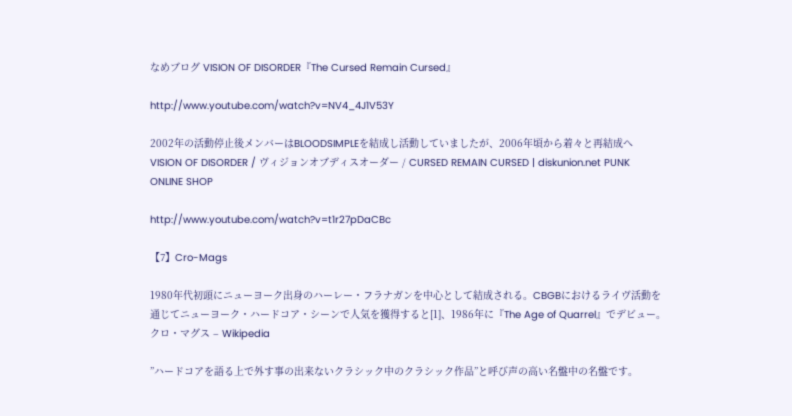なめブログ VISION OF DISORDER『The Cursed Remain Cursed』

http://www.youtube.com/watch?v=NV4_4J1V53Y

2002年の活動停止後メンバーはBLOODSIMPLEを結成し活動していましたが、2006年頃から着々と再結成へ
VISION OF DISORDER / ヴィジョンオブディスオーダー / CURSED REMAIN CURSED | diskunion.net PUNK ONLINE SHOP

http://www.youtube.com/watch?v=t1r27pDaCBc

【7】Cro-Mags

1980年代初頭にニューヨーク出身のハーレー・フラナガンを中心として結成される。CBGBにおけるライヴ活動を通じてニューヨーク・ハードコア・シーンで人気を獲得すると[1]、1986年に『The Age of Quarrel』でデビュー。
クロ・マグス – Wikipedia

”ハードコアを語る上で外す事の出来ないクラシック中のクラシック作品”と呼び声の高い名盤中の名盤です。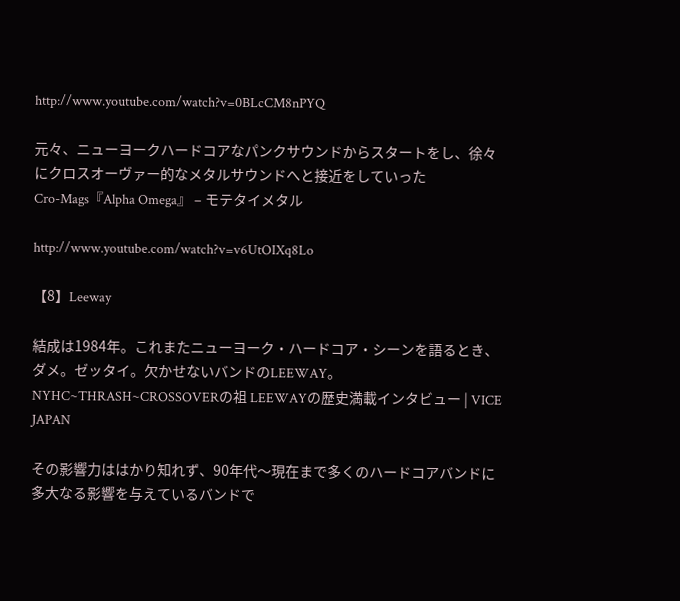http://www.youtube.com/watch?v=0BLcCM8nPYQ

元々、ニューヨークハードコアなパンクサウンドからスタートをし、徐々にクロスオーヴァー的なメタルサウンドへと接近をしていった
Cro-Mags『Alpha Omega』 – モテタイメタル

http://www.youtube.com/watch?v=v6UtOIXq8Lo

【8】Leeway

結成は1984年。これまたニューヨーク・ハードコア・シーンを語るとき、ダメ。ゼッタイ。欠かせないバンドのLEEWAY。
NYHC~THRASH~CROSSOVERの祖 LEEWAYの歴史満載インタビュー | VICE JAPAN

その影響力ははかり知れず、90年代〜現在まで多くのハードコアバンドに多大なる影響を与えているバンドで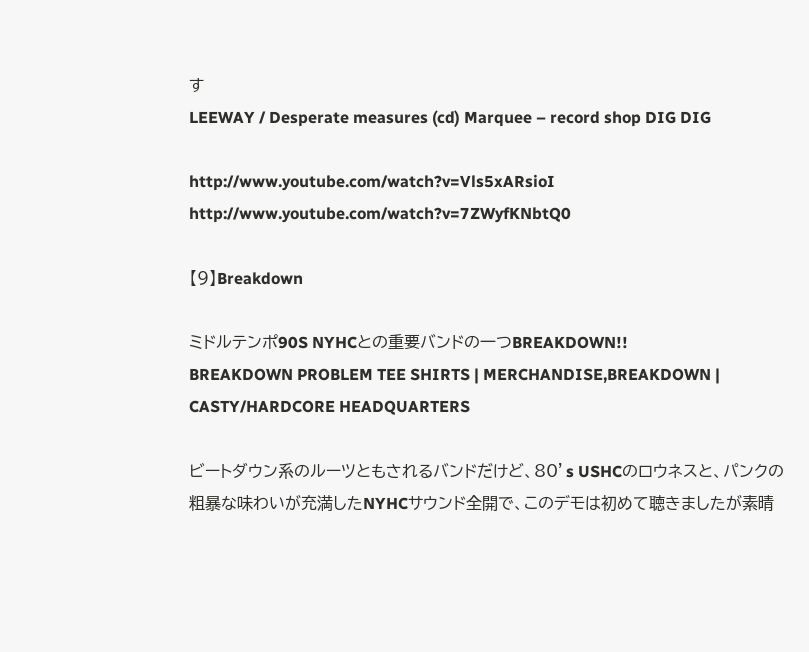す
LEEWAY / Desperate measures (cd) Marquee – record shop DIG DIG

http://www.youtube.com/watch?v=Vls5xARsioI
http://www.youtube.com/watch?v=7ZWyfKNbtQ0

【9】Breakdown

ミドルテンポ90S NYHCとの重要バンドの一つBREAKDOWN!!
BREAKDOWN PROBLEM TEE SHIRTS | MERCHANDISE,BREAKDOWN | CASTY/HARDCORE HEADQUARTERS

ビートダウン系のルーツともされるバンドだけど、80’s USHCのロウネスと、パンクの粗暴な味わいが充満したNYHCサウンド全開で、このデモは初めて聴きましたが素晴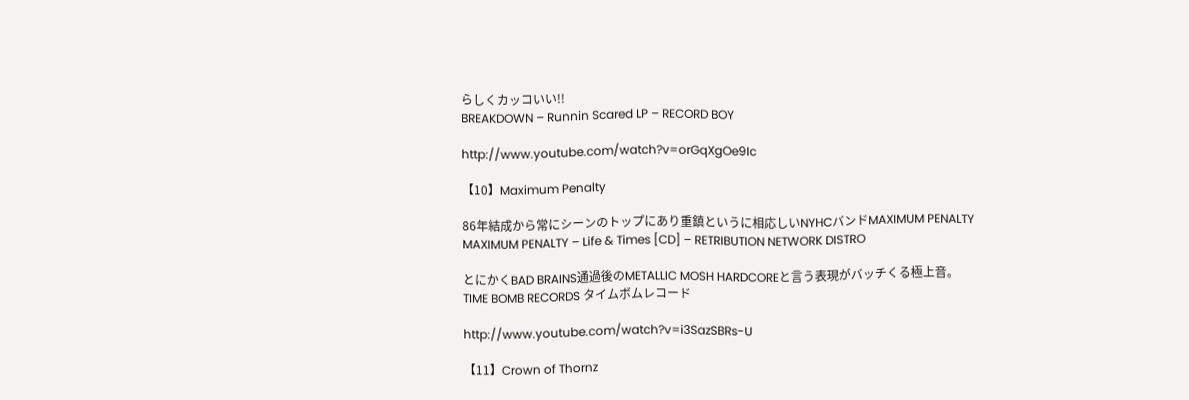らしくカッコいい!!
BREAKDOWN – Runnin Scared LP – RECORD BOY

http://www.youtube.com/watch?v=orGqXgOe9Ic

【10】Maximum Penalty

86年結成から常にシーンのトップにあり重鎮というに相応しいNYHCバンドMAXIMUM PENALTY
MAXIMUM PENALTY – Life & Times [CD] – RETRIBUTION NETWORK DISTRO

とにかくBAD BRAINS通過後のMETALLIC MOSH HARDCOREと言う表現がバッチくる極上音。
TIME BOMB RECORDS タイムボムレコード

http://www.youtube.com/watch?v=i3SazSBRs-U

【11】Crown of Thornz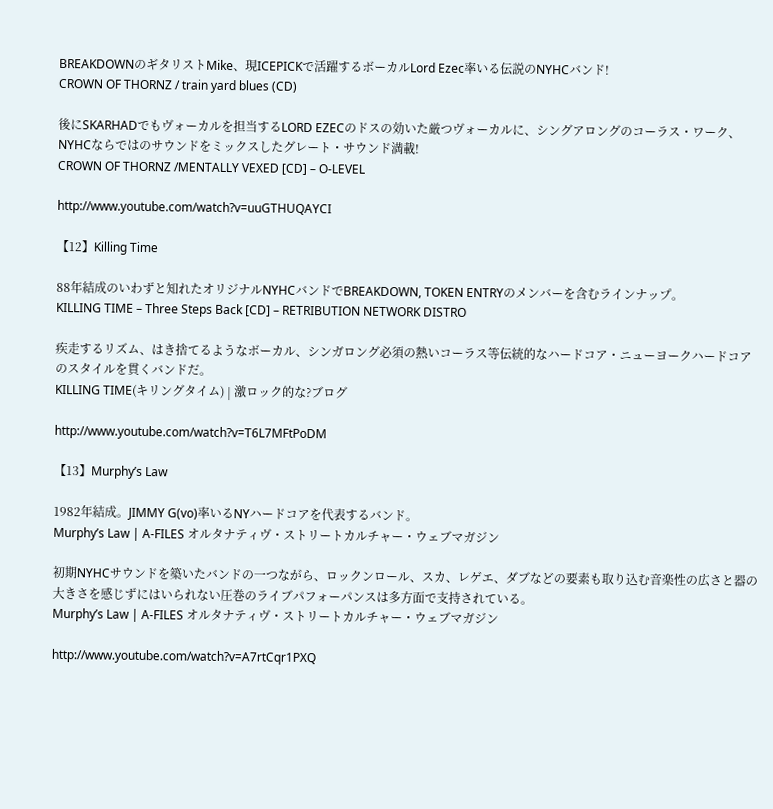BREAKDOWNのギタリストMike、現ICEPICKで活躍するボーカルLord Ezec率いる伝説のNYHCバンド!
CROWN OF THORNZ / train yard blues (CD)

後にSKARHADでもヴォーカルを担当するLORD EZECのドスの効いた厳つヴォーカルに、シングアロングのコーラス・ワーク、NYHCならではのサウンドをミックスしたグレート・サウンド満載!
CROWN OF THORNZ /MENTALLY VEXED [CD] – O-LEVEL

http://www.youtube.com/watch?v=uuGTHUQAYCI

【12】Killing Time

88年結成のいわずと知れたオリジナルNYHCバンドでBREAKDOWN, TOKEN ENTRYのメンバーを含むラインナップ。
KILLING TIME – Three Steps Back [CD] – RETRIBUTION NETWORK DISTRO

疾走するリズム、はき捨てるようなボーカル、シンガロング必須の熱いコーラス等伝統的なハードコア・ニューヨークハードコアのスタイルを貫くバンドだ。
KILLING TIME(キリングタイム) | 激ロック的な?ブログ

http://www.youtube.com/watch?v=T6L7MFtPoDM

【13】Murphy’s Law

1982年結成。JIMMY G(vo)率いるNYハードコアを代表するバンド。
Murphy’s Law | A-FILES オルタナティヴ・ストリートカルチャー・ウェブマガジン

初期NYHCサウンドを築いたバンドの一つながら、ロックンロール、スカ、レゲエ、ダブなどの要素も取り込む音楽性の広さと器の大きさを感じずにはいられない圧巻のライブパフォーパンスは多方面で支持されている。
Murphy’s Law | A-FILES オルタナティヴ・ストリートカルチャー・ウェブマガジン

http://www.youtube.com/watch?v=A7rtCqr1PXQ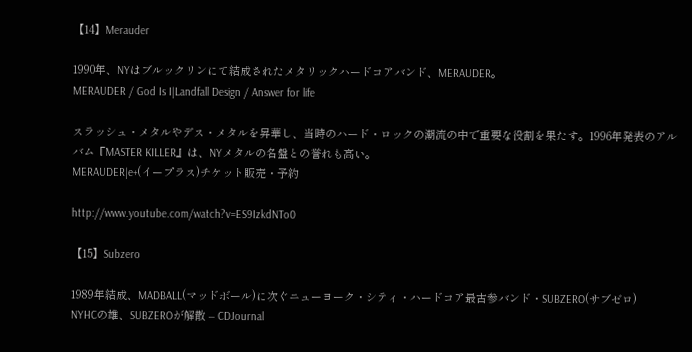【14】Merauder

1990年、NYはブルックリンにて結成されたメタリックハードコアバンド、MERAUDER。
MERAUDER / God Is I|Landfall Design / Answer for life

スラッシュ・メタルやデス・メタルを昇華し、当時のハード・ロックの潮流の中で重要な役割を果たす。1996年発表のアルバム『MASTER KILLER』は、NYメタルの名盤との誉れも高い。
MERAUDER|e+(イープラス)チケット販売・予約

http://www.youtube.com/watch?v=ES9IzkdNTo0

【15】Subzero

1989年結成、MADBALL(マッドボール)に次ぐニューヨーク・シティ・ハードコア最古参バンド・SUBZERO(サブゼロ)
NYHCの雄、SUBZEROが解散 – CDJournal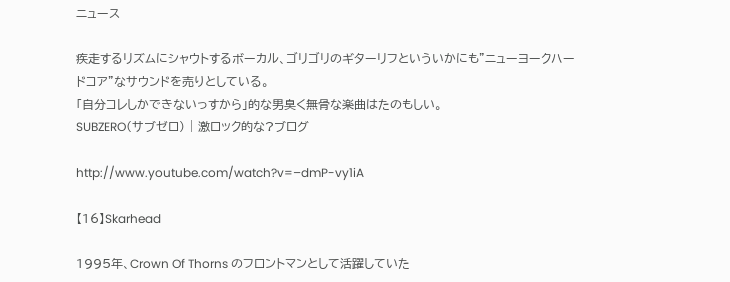ニュース

疾走するリズムにシャウトするボーカル、ゴリゴリのギターリフといういかにも”ニューヨークハードコア”なサウンドを売りとしている。
「自分コレしかできないっすから」的な男臭く無骨な楽曲はたのもしい。
SUBZERO(サブゼロ) | 激ロック的な?ブログ

http://www.youtube.com/watch?v=–dmP-vy1iA

【16】Skarhead

1995年、Crown Of Thorns のフロントマンとして活躍していた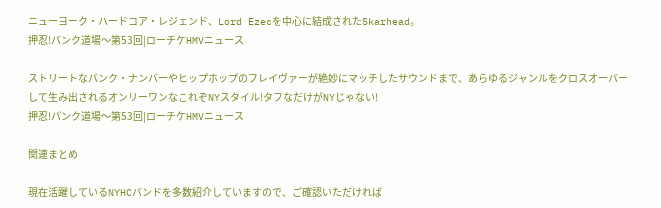ニューヨーク・ハードコア・レジェンド、Lord Ezecを中心に結成されたSkarhead。
押忍!パンク道場〜第53回|ローチケHMVニュース

ストリートなパンク・ナンバーやヒップホップのフレイヴァーが絶妙にマッチしたサウンドまで、あらゆるジャンルをクロスオーバーして生み出されるオンリーワンなこれぞNYスタイル!タフなだけがNYじゃない!
押忍!パンク道場〜第53回|ローチケHMVニュース

関連まとめ

現在活躍しているNYHCバンドを多数紹介していますので、ご確認いただければ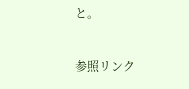と。

参照リンク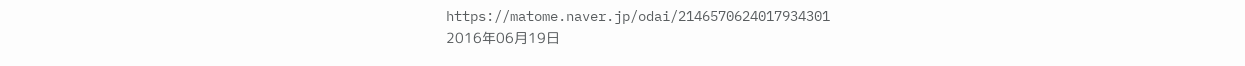https://matome.naver.jp/odai/2146570624017934301
2016年06月19日